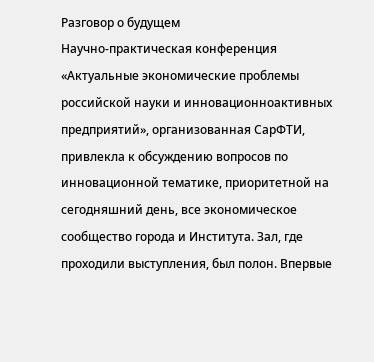Разговор о будущем
Научно-практическая конференция «Актуальные экономические проблемы российской науки и инновационноактивных предприятий», организованная СарФТИ, привлекла к обсуждению вопросов по инновационной тематике, приоритетной на сегодняшний день, все экономическое сообщество города и Института. Зал, где проходили выступления, был полон. Впервые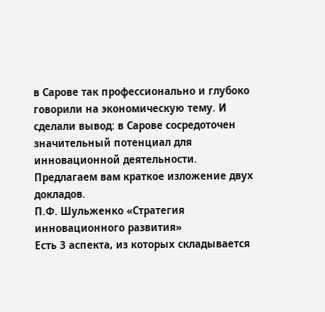в Сарове так профессионально и глубоко говорили на экономическую тему. И сделали вывод: в Сарове сосредоточен значительный потенциал для инновационной деятельности. Предлагаем вам краткое изложение двух докладов.
П.Ф. Шульженко «Стратегия инновационного развития»
Есть 3 аспекта, из которых складывается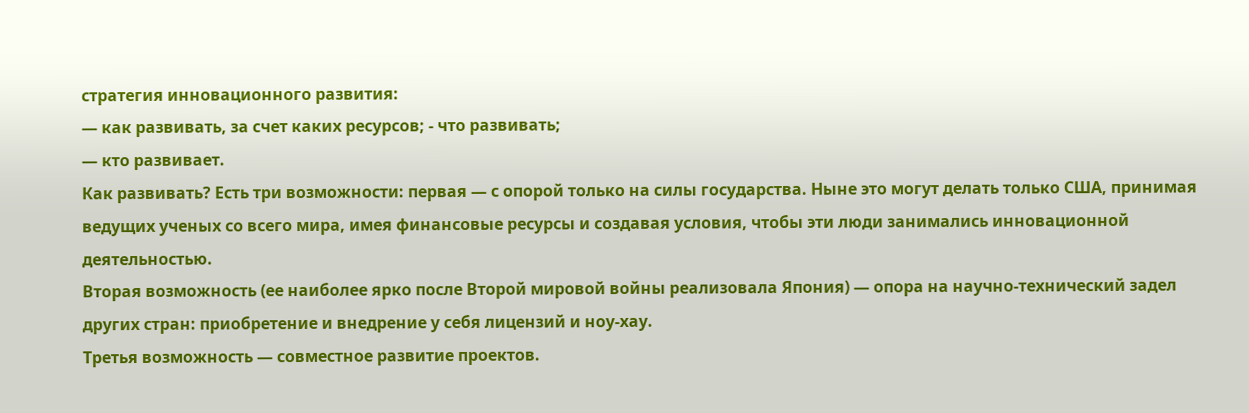стратегия инновационного развития:
— как развивать, за счет каких ресурсов; - что развивать;
— кто развивает.
Как развивать? Есть три возможности: первая — с опорой только на силы государства. Ныне это могут делать только США, принимая ведущих ученых со всего мира, имея финансовые ресурсы и создавая условия, чтобы эти люди занимались инновационной деятельностью.
Вторая возможность (ее наиболее ярко после Второй мировой войны реализовала Япония) — опора на научно-технический задел других стран: приобретение и внедрение у себя лицензий и ноу-хау.
Третья возможность — совместное развитие проектов.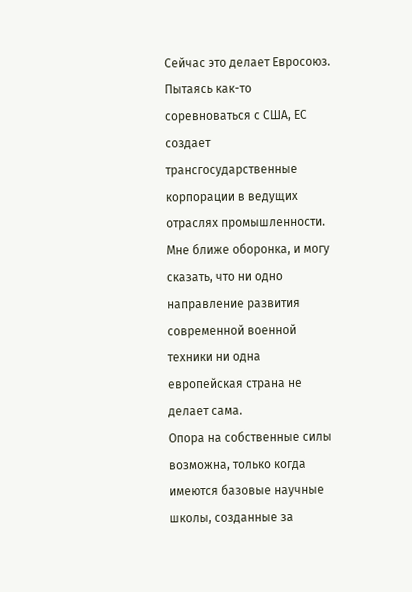Сейчас это делает Евросоюз. Пытаясь как-то соревноваться с США, ЕС создает трансгосударственные корпорации в ведущих отраслях промышленности. Мне ближе оборонка, и могу сказать, что ни одно направление развития современной военной техники ни одна европейская страна не делает сама.
Опора на собственные силы возможна, только когда имеются базовые научные школы, созданные за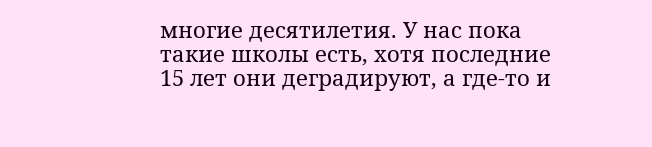многие десятилетия. У нас пока такие школы есть, хотя последние 15 лет они деградируют, а где-то и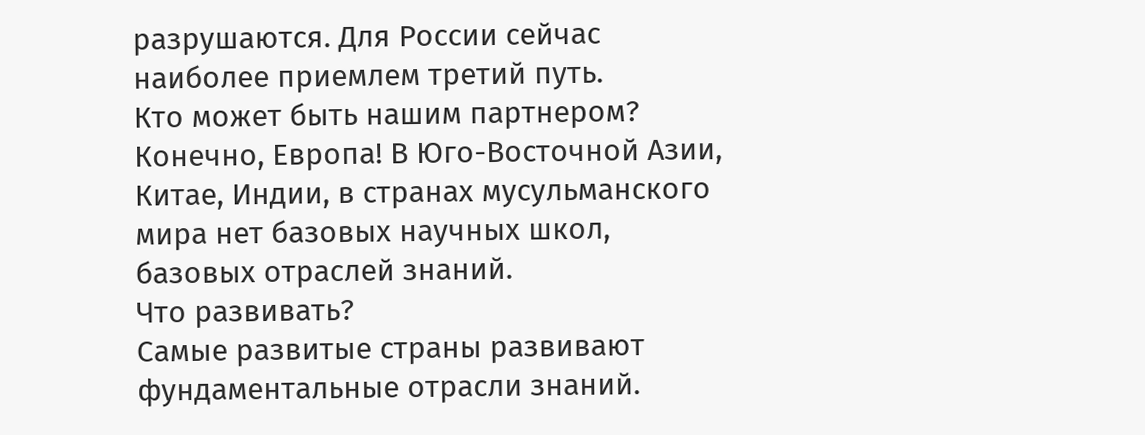разрушаются. Для России сейчас наиболее приемлем третий путь.
Кто может быть нашим партнером?
Конечно, Европа! В Юго-Восточной Азии, Китае, Индии, в странах мусульманского мира нет базовых научных школ, базовых отраслей знаний.
Что развивать?
Самые развитые страны развивают фундаментальные отрасли знаний.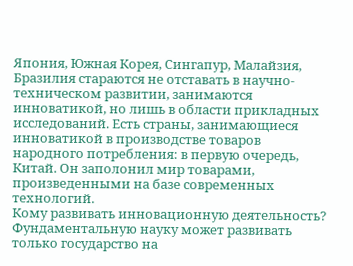Япония, Южная Корея, Сингапур, Малайзия, Бразилия стараются не отставать в научно-техническом развитии, занимаются инноватикой, но лишь в области прикладных исследований. Есть страны, занимающиеся инноватикой в производстве товаров народного потребления: в первую очередь, Китай. Он заполонил мир товарами, произведенными на базе современных технологий.
Кому развивать инновационную деятельность?
Фундаментальную науку может развивать только государство на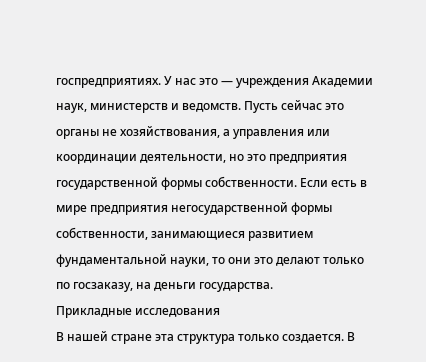госпредприятиях. У нас это — учреждения Академии наук, министерств и ведомств. Пусть сейчас это органы не хозяйствования, а управления или координации деятельности, но это предприятия государственной формы собственности. Если есть в мире предприятия негосударственной формы собственности, занимающиеся развитием фундаментальной науки, то они это делают только по госзаказу, на деньги государства.
Прикладные исследования
В нашей стране эта структура только создается. В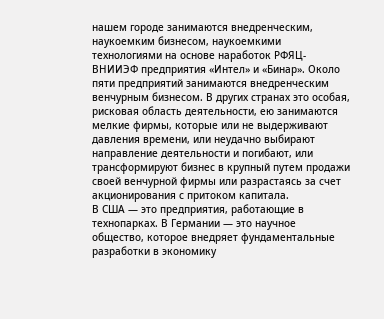нашем городе занимаются внедренческим, наукоемким бизнесом, наукоемкими технологиями на основе наработок РФЯЦ-ВНИИЭФ предприятия «Интел» и «Бинар». Около пяти предприятий занимаются внедренческим венчурным бизнесом. В других странах это особая, рисковая область деятельности, ею занимаются мелкие фирмы, которые или не выдерживают давления времени, или неудачно выбирают направление деятельности и погибают, или трансформируют бизнес в крупный путем продажи своей венчурной фирмы или разрастаясь за счет акционирования с притоком капитала.
В США — это предприятия, работающие в технопарках. В Германии — это научное общество, которое внедряет фундаментальные разработки в экономику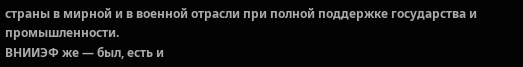страны в мирной и в военной отрасли при полной поддержке государства и промышленности.
ВНИИЭФ же — был, есть и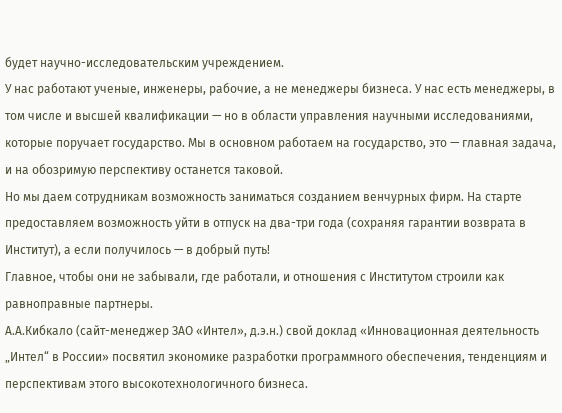будет научно-исследовательским учреждением.
У нас работают ученые, инженеры, рабочие, а не менеджеры бизнеса. У нас есть менеджеры, в том числе и высшей квалификации — но в области управления научными исследованиями, которые поручает государство. Мы в основном работаем на государство, это — главная задача, и на обозримую перспективу останется таковой.
Но мы даем сотрудникам возможность заниматься созданием венчурных фирм. На старте предоставляем возможность уйти в отпуск на два-три года (сохраняя гарантии возврата в Институт), а если получилось — в добрый путь!
Главное, чтобы они не забывали, где работали, и отношения с Институтом строили как равноправные партнеры.
А.А.Кибкало (сайт-менеджер ЗАО «Интел», д.э.н.) свой доклад «Инновационная деятельность „Интел“ в России» посвятил экономике разработки программного обеспечения, тенденциям и перспективам этого высокотехнологичного бизнеса.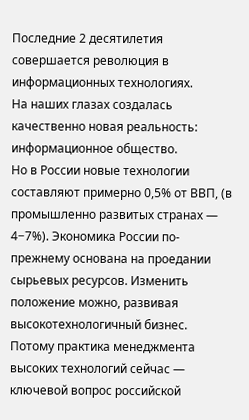Последние 2 десятилетия совершается революция в информационных технологиях.
На наших глазах создалась качественно новая реальность: информационное общество.
Но в России новые технологии составляют примерно 0,5% от ВВП, (в промышленно развитых странах — 4−7%). Экономика России по-прежнему основана на проедании сырьевых ресурсов. Изменить положение можно, развивая высокотехнологичный бизнес. Потому практика менеджмента высоких технологий сейчас — ключевой вопрос российской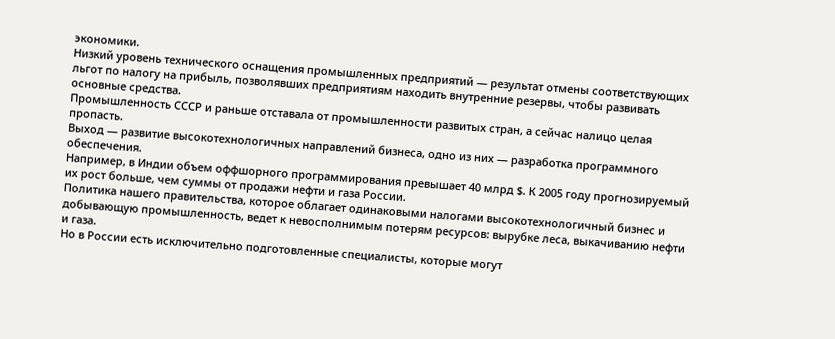экономики.
Низкий уровень технического оснащения промышленных предприятий — результат отмены соответствующих льгот по налогу на прибыль, позволявших предприятиям находить внутренние резервы, чтобы развивать основные средства.
Промышленность СССР и раньше отставала от промышленности развитых стран, а сейчас налицо целая пропасть.
Выход — развитие высокотехнологичных направлений бизнеса, одно из них — разработка программного обеспечения.
Например, в Индии объем оффшорного программирования превышает 40 млрд $. К 2005 году прогнозируемый их рост больше, чем суммы от продажи нефти и газа России.
Политика нашего правительства, которое облагает одинаковыми налогами высокотехнологичный бизнес и добывающую промышленность, ведет к невосполнимым потерям ресурсов: вырубке леса, выкачиванию нефти и газа.
Но в России есть исключительно подготовленные специалисты, которые могут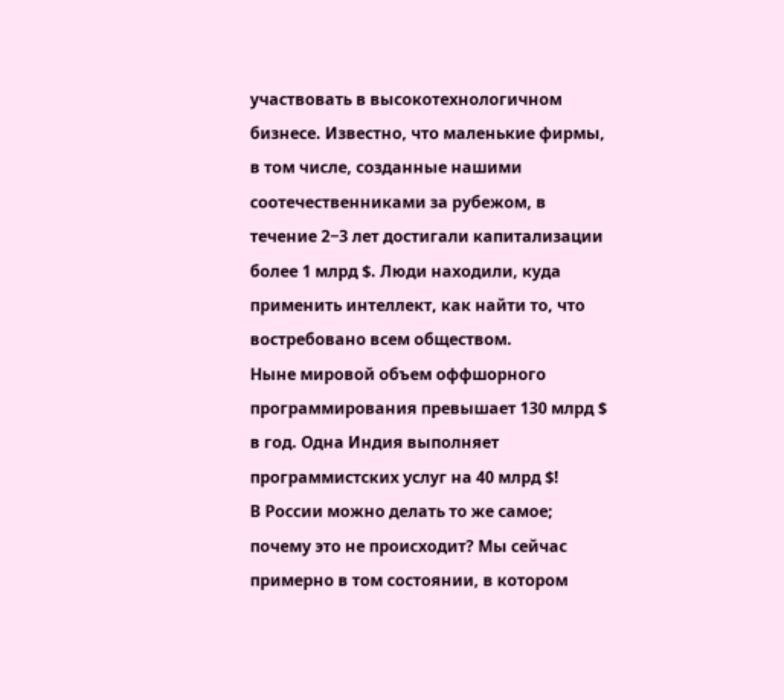участвовать в высокотехнологичном бизнесе. Известно, что маленькие фирмы, в том числе, созданные нашими соотечественниками за рубежом, в течение 2−3 лет достигали капитализации более 1 млрд $. Люди находили, куда применить интеллект, как найти то, что востребовано всем обществом.
Ныне мировой объем оффшорного программирования превышает 130 млрд $ в год. Одна Индия выполняет программистских услуг на 40 млрд $!
В России можно делать то же самое; почему это не происходит? Мы сейчас примерно в том состоянии, в котором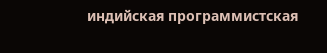индийская программистская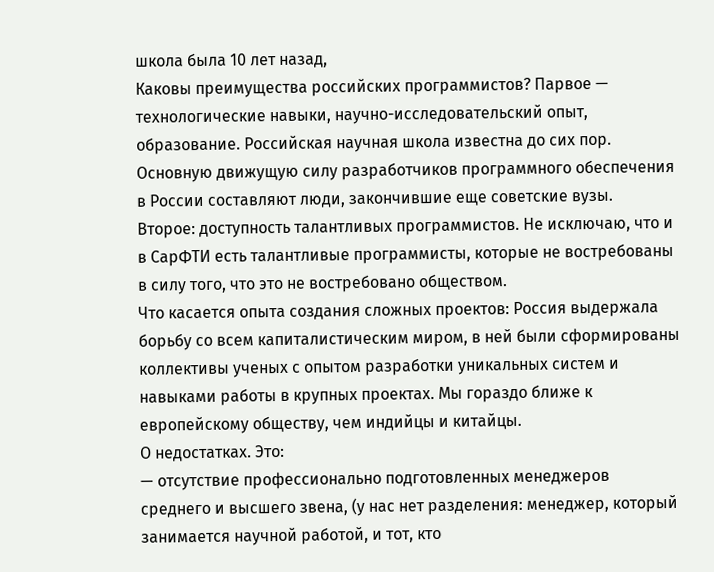школа была 10 лет назад,
Каковы преимущества российских программистов? Парвое — технологические навыки, научно-исследовательский опыт, образование. Российская научная школа известна до сих пор. Основную движущую силу разработчиков программного обеспечения в России составляют люди, закончившие еще советские вузы.
Второе: доступность талантливых программистов. Не исключаю, что и в СарФТИ есть талантливые программисты, которые не востребованы в силу того, что это не востребовано обществом.
Что касается опыта создания сложных проектов: Россия выдержала борьбу со всем капиталистическим миром, в ней были сформированы коллективы ученых с опытом разработки уникальных систем и навыками работы в крупных проектах. Мы гораздо ближе к европейскому обществу, чем индийцы и китайцы.
О недостатках. Это:
— отсутствие профессионально подготовленных менеджеров среднего и высшего звена, (у нас нет разделения: менеджер, который занимается научной работой, и тот, кто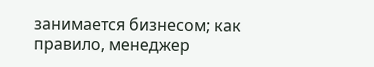занимается бизнесом; как правило, менеджер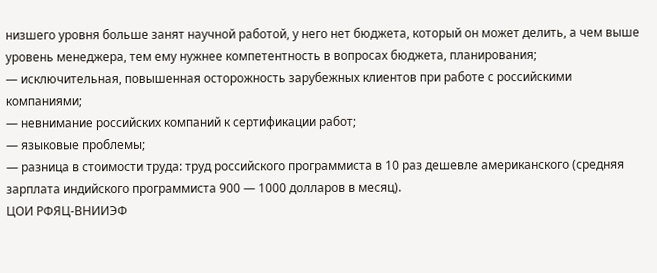низшего уровня больше занят научной работой, у него нет бюджета, который он может делить, а чем выше уровень менеджера, тем ему нужнее компетентность в вопросах бюджета, планирования;
— исключительная, повышенная осторожность зарубежных клиентов при работе с российскими компаниями;
— невнимание российских компаний к сертификации работ;
— языковые проблемы;
— разница в стоимости труда: труд российского программиста в 10 раз дешевле американского (средняя зарплата индийского программиста 900 — 1000 долларов в месяц).
ЦОИ РФЯЦ-ВНИИЭФ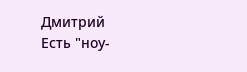Дмитрий
Есть "ноу-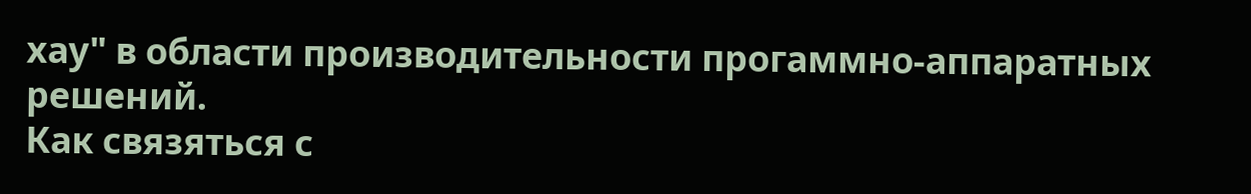хау" в области производительности прогаммно-аппаратных решений.
Как связяться с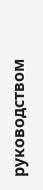руководством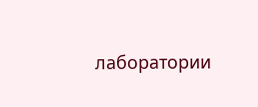лаборатории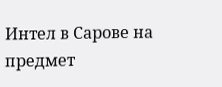Интел в Сарове на предмет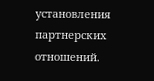установления партнерских отношений.